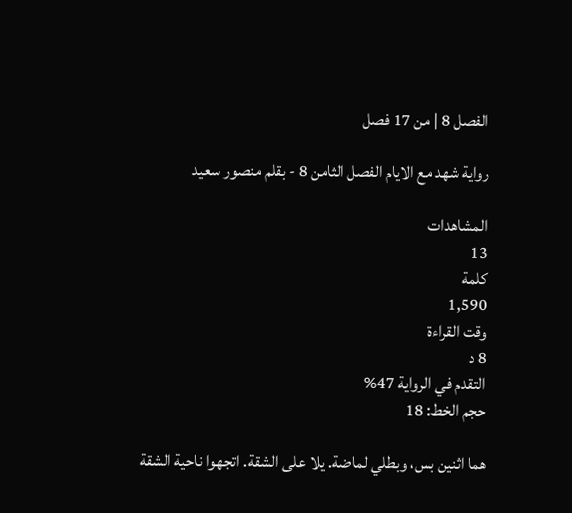الفصل 8 | من 17 فصل

رواية شهد مع الايام الفصل الثامن 8 - بقلم منصور سعيد

المشاهدات
13
كلمة
1,590
وقت القراءة
8 د
التقدم في الرواية 47%
حجم الخط: 18

هما اثنين بس، وبطلي لماضة. يلا على الشقة. اتجهوا ناحية الشقة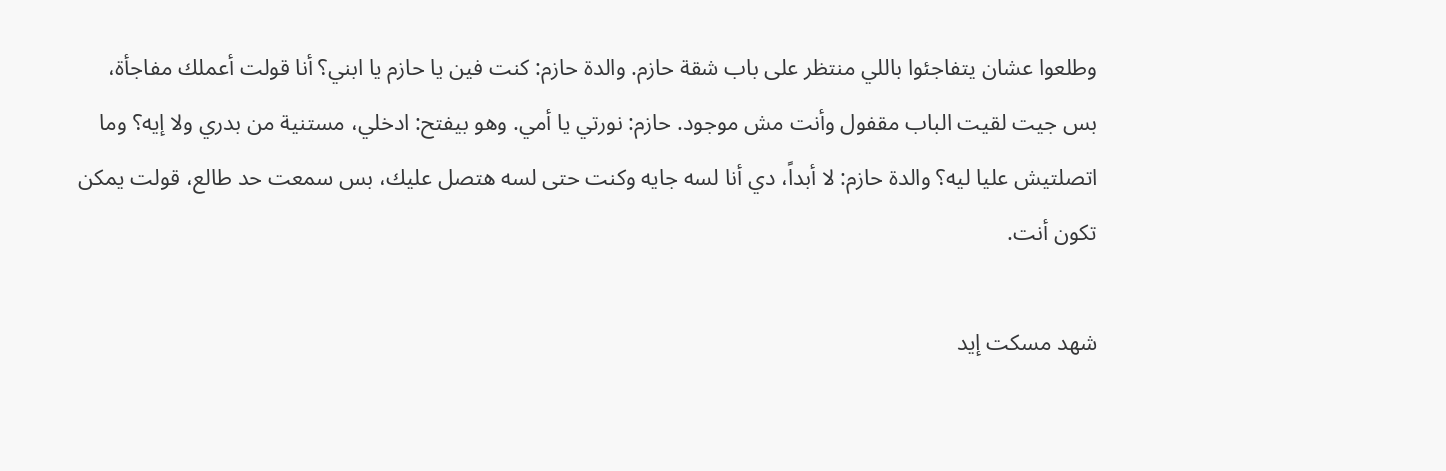وطلعوا عشان يتفاجئوا باللي منتظر على باب شقة حازم. والدة حازم: كنت فين يا حازم يا ابني؟ أنا قولت أعملك مفاجأة، بس جيت لقيت الباب مقفول وأنت مش موجود. حازم: نورتي يا أمي. وهو بيفتح: ادخلي، مستنية من بدري ولا إيه؟ وما اتصلتيش عليا ليه؟ والدة حازم: لا أبداً، دي أنا لسه جايه وكنت حتى لسه هتصل عليك، بس سمعت حد طالع، قولت يمكن تكون أنت.

شهد مسكت إيد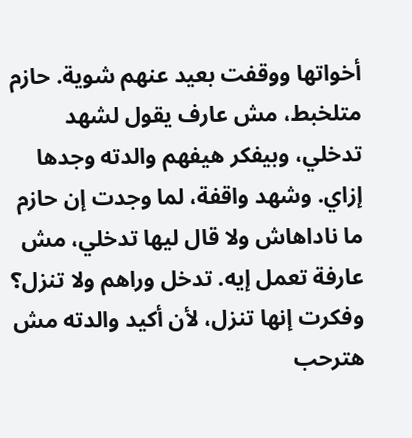أخواتها ووقفت بعيد عنهم شوية. حازم متلخبط، مش عارف يقول لشهد تدخلي، وبيفكر هيفهم والدته وجدها إزاي. وشهد واقفة، لما وجدت إن حازم ما ناداهاش ولا قال ليها تدخلي، مش عارفة تعمل إيه. تدخل وراهم ولا تنزل؟ وفكرت إنها تنزل، لأن أكيد والدته مش هترحب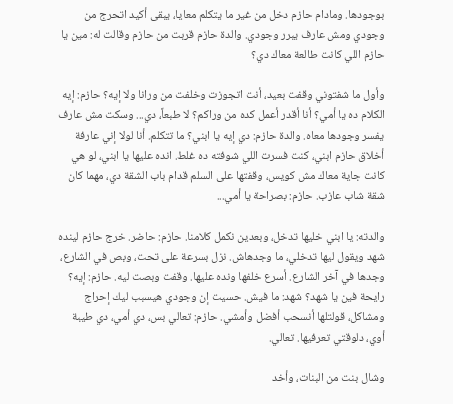بوجودها. ومادام حازم دخل من غير ما يتكلم معايا، يبقى أكيد اتحرج من وجودي ومش عارف يبرر وجودي. والدة حازم قربت من حازم وقالت له: مين يا حازم اللي كانت طالعة معاك دي؟

وأول ما شفتوني وقفت بعيد، أنت اتجوزت وخلفت من ورانا ولا إيه؟ حازم: إيه الكلام ده يا أمي؟ أنا أقدر أعمل كده من وراكم؟ لا طبعاً، دي... وسكت مش عارف يفسر وجودها معاه. والدة حازم: دي إيه يا ابني؟ ما تتكلم. أنا لولا إني عارفة أخلاق حازم ابني، كنت فسرت اللي شوفته ده غلط. انده عليها يا ابني، لو هي كانت جاية معاك مش كويس، وقفتها على السلم قدام باب الشقة دي، مهما كان شقة شاب عازب. حازم: بصراحة يا أمي...

والدته: يا ابني خليها تدخل، وبعدين نكمل كلامنا. حازم: حاضر. خرج حازم لينده شهد ويقول ليها تدخلي، ما وجدهاش. نزل بسرعة على تحت، وبص في الشارع، وجدها في آخر الشارع. أسرع خلفها ونده عليها. وقفت وبصت ليه. حازم: إيه؟ رايحة فين يا شهد؟ شهد: ما فيش. حسيت إن وجودي هيسبب ليك إحراج ومشاكل، قولتلها أنسحب أفضل وأمشي. حازم: تعالي بس، دي أمي، دي طيبة أوي، دلوقتي تعرفيها. تعالي.

وشال بنت من البنات، وأخد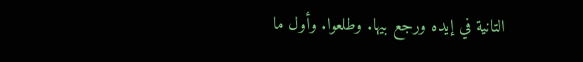التانية في إيده ورجع بيها. وطلعوا. وأول ما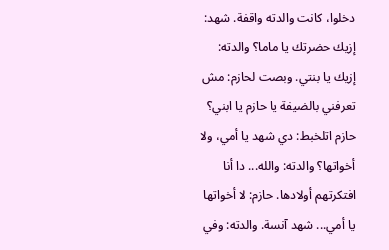دخلوا، كانت والدته واقفة. شهد: إزيك حضرتك يا ماما؟ والدته: إزيك يا بنتي. وبصت لحازم: مش تعرفني بالضيفة يا حازم يا ابني؟ حازم اتلخبط: دي شهد يا أمي، ولا أخواتها؟ والدته: والله... دا أنا افتكرتهم أولادها. حازم: لا أخواتها يا أمي... شهد آنسة. والدته: وفي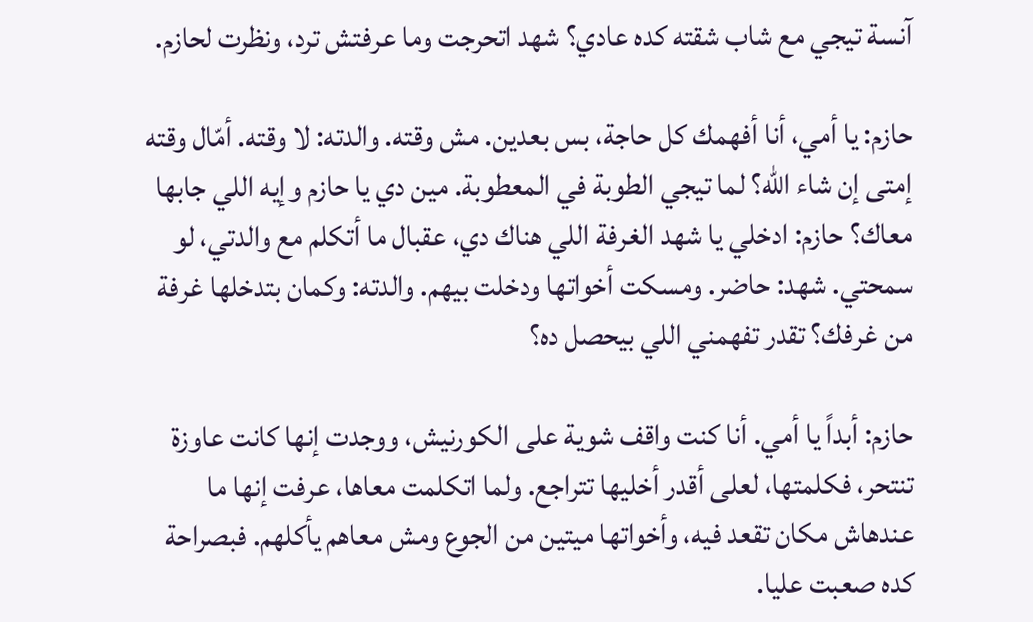آنسة تيجي مع شاب شقته كده عادي؟ شهد اتحرجت وما عرفتش ترد، ونظرت لحازم.

حازم: يا أمي، أنا أفهمك كل حاجة، بس بعدين. مش وقته. والدته: لا وقته. أمّال وقته إمتى إن شاء الله؟ لما تيجي الطوبة في المعطوبة. مين دي يا حازم وإيه اللي جابها معاك؟ حازم: ادخلي يا شهد الغرفة اللي هناك دي، عقبال ما أتكلم مع والدتي، لو سمحتي. شهد: حاضر. ومسكت أخواتها ودخلت بيهم. والدته: وكمان بتدخلها غرفة من غرفك؟ تقدر تفهمني اللي بيحصل ده؟

حازم: أبداً يا أمي. أنا كنت واقف شوية على الكورنيش، ووجدت إنها كانت عاوزة تنتحر، فكلمتها، لعلى أقدر أخليها تتراجع. ولما اتكلمت معاها، عرفت إنها ما عندهاش مكان تقعد فيه، وأخواتها ميتين من الجوع ومش معاهم يأكلهم. فبصراحة كده صعبت عليا.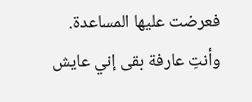فعرضت عليها المساعدة. وأنتِ عارفة بقى إني عايش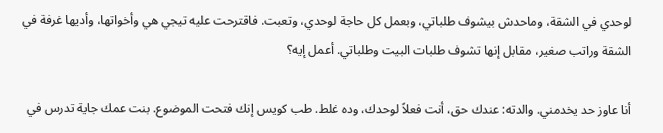لوحدي في الشقة، وماحدش بيشوف طلباتي، وبعمل كل حاجة لوحدي، وتعبت. فاقترحت عليه تيجي هي وأخواتها، وأديها غرفة في الشقة وراتب صغير، مقابل إنها تشوف طلبات البيت وطلباتي. أعمل إيه؟

أنا عاوز حد يخدمني. والدته: عندك حق، أنت فعلاً لوحدك، وده غلط. طب كويس إنك فتحت الموضوع. بنت عمك جاية تدرس في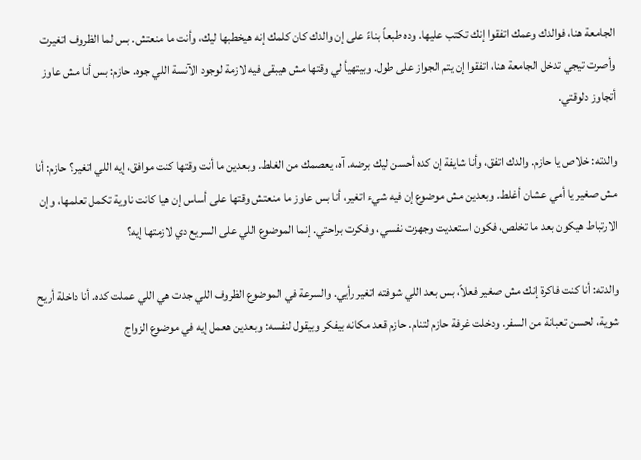الجامعة هنا، فوالدك وعمك اتفقوا إنك تكتب عليها. وده طبعاً بناءً على إن والدك كان كلمك إنه هيخطبها ليك، وأنت ما منعتش. بس لما الظروف اتغيرت وأصرت تيجي تدخل الجامعة هنا، اتفقوا إن يتم الجواز على طول. وبيتهيأ لي وقتها مش هيبقى فيه لازمة لوجود الآنسة اللي جوه. حازم: بس أنا مش عاوز أتجاوز دلوقتي.

والدته: خلاص يا حازم. والدك اتفق، وأنا شايفة إن كده أحسن ليك برضه. آه، يعصمك من الغلط. وبعدين ما أنت وقتها كنت موافق، إيه اللي اتغير؟ حازم: أنا مش صغير يا أمي عشان أغلط. وبعدين مش موضوع إن فيه شيء اتغير، أنا بس عاوز ما منعتش وقتها على أساس إن هيا كانت ناوية تكمل تعلمها، وإن الارتباط هيكون بعد ما تخلص، فكون استعديت وجهزت نفسي، وفكرت براحتي. إنما الموضوع اللي على السريع دي لازمتها إيه؟

والدته: أنا كنت فاكرة إنك مش صغير فعلاً، بس بعد اللي شوفته اتغير رأيي. والسرعة في الموضوع الظروف اللي جدت هي اللي عملت كده. أنا داخلة أريح شوية، لحسن تعبانة من السفر. ودخلت غرفة حازم لتنام. حازم قعد مكانه بيفكر وبيقول لنفسه: وبعدين هعمل إيه في موضوع الزواج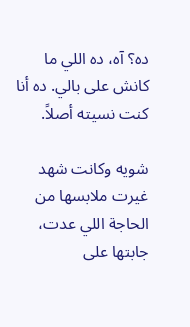ده؟ آه، ده اللي ما كانش على بالي. ده أنا كنت نسيته أصلاً.

شويه وكانت شهد غيرت ملابسها من الحاجة اللي عدت، جابتها على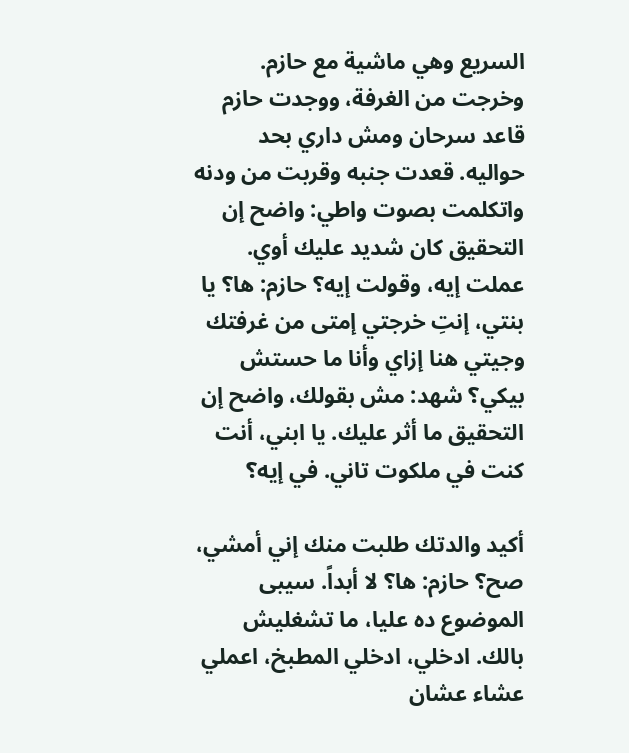السريع وهي ماشية مع حازم. وخرجت من الغرفة، ووجدت حازم قاعد سرحان ومش داري بحد حواليه. قعدت جنبه وقربت من ودنه واتكلمت بصوت واطي: واضح إن التحقيق كان شديد عليك أوي. عملت إيه، وقولت إيه؟ حازم: ها؟ يا بنتي، إنتِ خرجتي إمتى من غرفتك وجيتي هنا إزاي وأنا ما حستش بيكي؟ شهد: مش بقولك، واضح إن التحقيق ما أثر عليك. يا ابني، أنت كنت في ملكوت تاني. في إيه؟

أكيد والدتك طلبت منك إني أمشي، صح؟ حازم: ها؟ لا أبداً. سيبى الموضوع ده عليا، ما تشغليش بالك. ادخلي، ادخلي المطبخ، اعملي عشاء عشان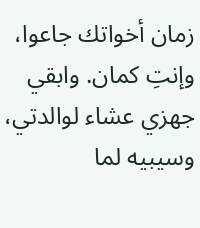زمان أخواتك جاعوا، وإنتِ كمان. وابقي جهزي عشاء لوالدتي، وسيبيه لما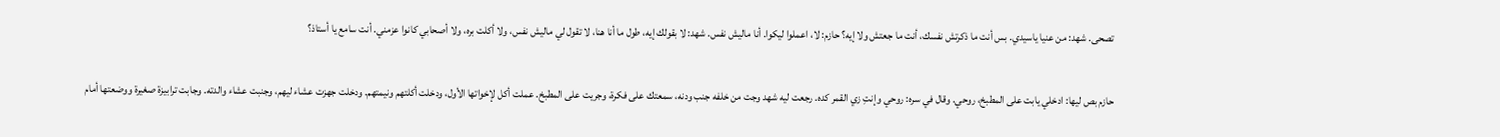تصحى. شهد: من عنيا ياسيدي. بس أنت ما ذكرتش نفسك، أنت ما جعتش ولا إيه؟ حازم: لا، اعملوا ليكوا. أنا ماليش نفس. شهد: لا بقولك إيه، طول ما أنا هنا، لا تقول لي ماليش نفس، ولا أكلت بره، ولا أصحابي كانوا عزمني. أنت سامع يا أستاذ؟

حازم بص ليها: ادخلي يابت على المطبخ، روحي. وقال في سره: روحي وإنتِ زي القمر كده. رجعت ليه شهد وجت من خلفه جنب ودنه، سمعتك على فكرة، وجريت على المطبخ. عملت أكل لإخواتها الأول، ودخلت أكلتهم ونيمتهم. ودخلت جهزت عشاء ليهم، وجنبت عشاء والدته. وجابت ترابيزة صغيرة ووضعتها أمام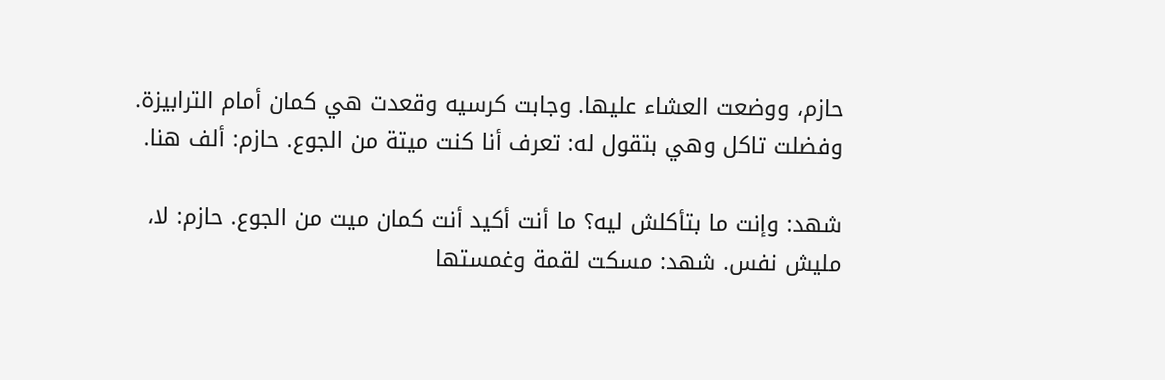حازم، ووضعت العشاء عليها. وجابت كرسيه وقعدت هي كمان أمام الترابيزة. وفضلت تاكل وهي بتقول له: تعرف أنا كنت ميتة من الجوع. حازم: ألف هنا.

شهد: وإنت ما بتأكلش ليه؟ ما أنت أكيد أنت كمان ميت من الجوع. حازم: لا، مليش نفس. شهد: مسكت لقمة وغمستها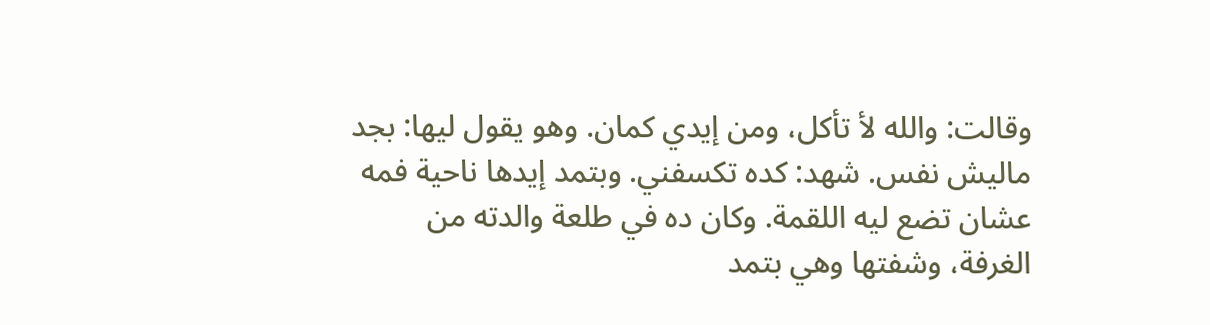وقالت: والله لأ تأكل، ومن إيدي كمان. وهو يقول ليها: بجد ماليش نفس. شهد: كده تكسفني. وبتمد إيدها ناحية فمه عشان تضع ليه اللقمة. وكان ده في طلعة والدته من الغرفة، وشفتها وهي بتمد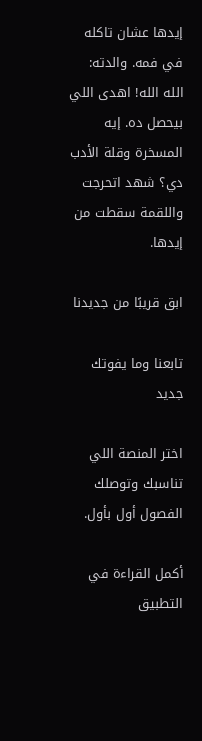إيدها عشان تاكله في فمه. والدته: الله الله! اهدى اللي بيحصل ده. إيه المسخرة وقلة الأدب دي؟ شهد اتحرجت واللقمة سقطت من إيدها.

ابق قريبًا من جديدنا

تابعنا وما يفوتك جديد

اختر المنصة اللي تناسبك وتوصلك الفصول أول بأول.

أكمل القراءة في التطبيق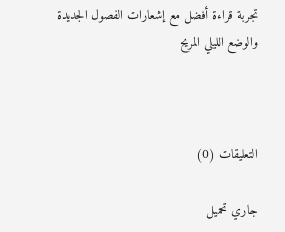تجربة قراءة أفضل مع إشعارات الفصول الجديدة والوضع الليلي المريح



التعليقات (0)

جاري تحميل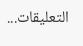التعليقات...